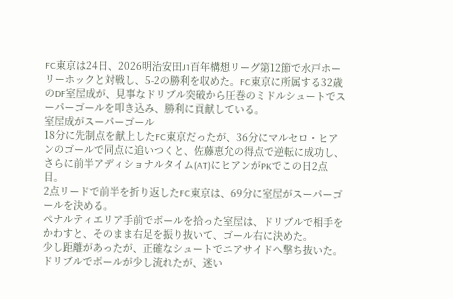FC東京は24日、2026明治安田J1百年構想リーグ第12節で水戸ホーリーホックと対戦し、5-2の勝利を収めた。FC東京に所属する32歳のDF室屋成が、見事なドリブル突破から圧巻のミドルシュートでスーパーゴールを叩き込み、勝利に貢献している。
室屋成がスーパーゴール
18分に先制点を献上したFC東京だったが、36分にマルセロ・ヒアンのゴールで同点に追いつくと、佐藤恵允の得点で逆転に成功し、さらに前半アディショナルタイム(AT)にヒアンがPKでこの日2点目。
2点リードで前半を折り返したFC東京は、69分に室屋がスーパーゴールを決める。
ペナルティエリア手前でボールを拾った室屋は、ドリブルで相手をかわすと、そのまま右足を振り抜いて、ゴール右に決めた。
少し距離があったが、正確なシュートでニアサイドへ撃ち抜いた。
ドリブルでボールが少し流れたが、迷い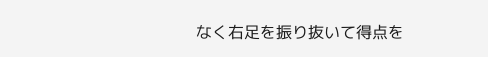なく右足を振り抜いて得点を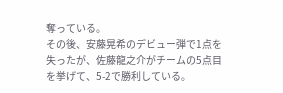奪っている。
その後、安藤晃希のデビュー弾で1点を失ったが、佐藤龍之介がチームの5点目を挙げて、5-2で勝利している。